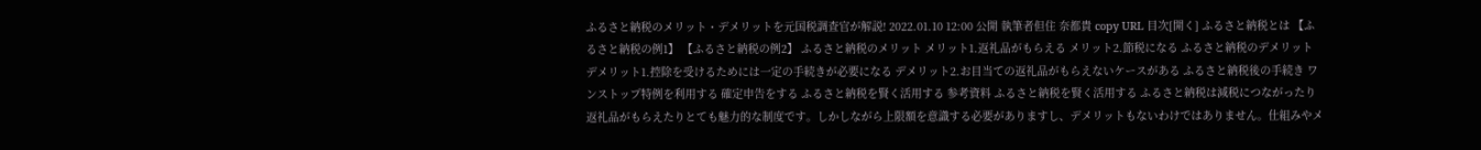ふるさと納税のメリット・デメリットを元国税調査官が解説! 2022.01.10 12:00 公開 執筆者但住 奈都貴 copy URL 目次[開く] ふるさと納税とは 【ふるさと納税の例1】 【ふるさと納税の例2】 ふるさと納税のメリット メリット1.返礼品がもらえる メリット2.節税になる ふるさと納税のデメリット デメリット1.控除を受けるためには一定の手続きが必要になる デメリット2.お目当ての返礼品がもらえないケースがある ふるさと納税後の手続き ワンストップ特例を利用する 確定申告をする ふるさと納税を賢く活用する 参考資料 ふるさと納税を賢く活用する ふるさと納税は減税につながったり返礼品がもらえたりとても魅力的な制度です。しかしながら上限額を意識する必要がありますし、デメリットもないわけではありません。仕組みやメ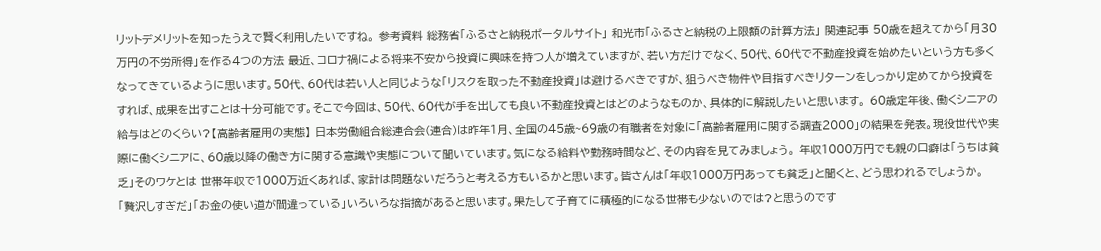リットデメリットを知ったうえで賢く利用したいですね。 参考資料 総務省「ふるさと納税ポータルサイト」 和光市「ふるさと納税の上限額の計算方法」 関連記事 50歳を超えてから「月30万円の不労所得」を作る4つの方法 最近、コロナ禍による将来不安から投資に興味を持つ人が増えていますが、若い方だけでなく、50代、60代で不動産投資を始めたいという方も多くなってきているように思います。50代、60代は若い人と同じような「リスクを取った不動産投資」は避けるべきですが、狙うべき物件や目指すべきリターンをしっかり定めてから投資をすれば、成果を出すことは十分可能です。そこで今回は、50代、60代が手を出しても良い不動産投資とはどのようなものか、具体的に解説したいと思います。 60歳定年後、働くシニアの給与はどのくらい?【高齢者雇用の実態】 日本労働組合総連合会(連合)は昨年1月、全国の45歳~69歳の有職者を対象に「高齢者雇用に関する調査2000」の結果を発表。現役世代や実際に働くシニアに、60歳以降の働き方に関する意識や実態について聞いています。気になる給料や勤務時間など、その内容を見てみましょう。 年収1000万円でも親の口癖は「うちは貧乏」そのワケとは 世帯年収で1000万近くあれば、家計は問題ないだろうと考える方もいるかと思います。皆さんは「年収1000万円あっても貧乏」と聞くと、どう思われるでしょうか。「贅沢しすぎだ」「お金の使い道が間違っている」いろいろな指摘があると思います。果たして子育てに積極的になる世帯も少ないのでは?と思うのです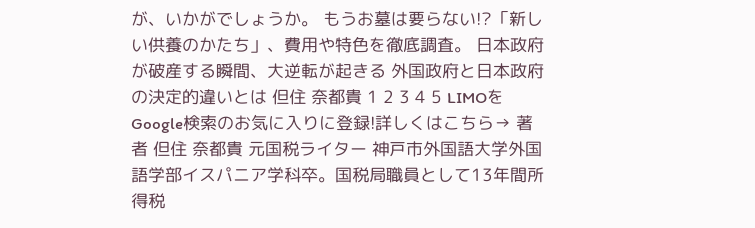が、いかがでしょうか。 もうお墓は要らない!?「新しい供養のかたち」、費用や特色を徹底調査。 日本政府が破産する瞬間、大逆転が起きる 外国政府と日本政府の決定的違いとは 但住 奈都貴 1 2 3 4 5 LIMOをGoogle検索のお気に入りに登録!詳しくはこちら→ 著者 但住 奈都貴 元国税ライター 神戸市外国語大学外国語学部イスパニア学科卒。国税局職員として13年間所得税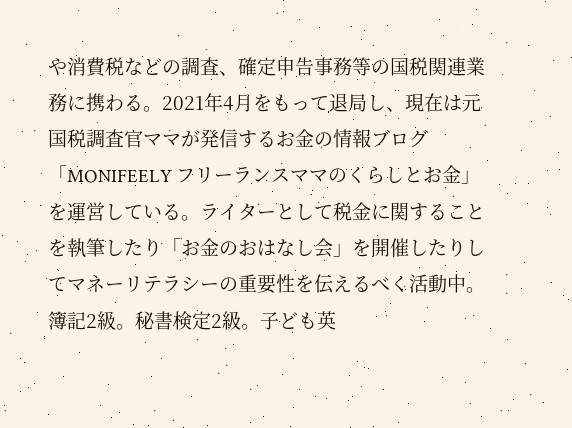や消費税などの調査、確定申告事務等の国税関連業務に携わる。2021年4月をもって退局し、現在は元国税調査官ママが発信するお金の情報ブログ「MONIFEELY フリーランスママのくらしとお金」を運営している。ライターとして税金に関することを執筆したり「お金のおはなし会」を開催したりしてマネーリテラシーの重要性を伝えるべく活動中。簿記2級。秘書検定2級。子ども英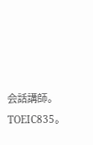会話講師。TOEIC835。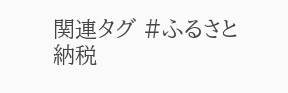関連タグ #ふるさと納税